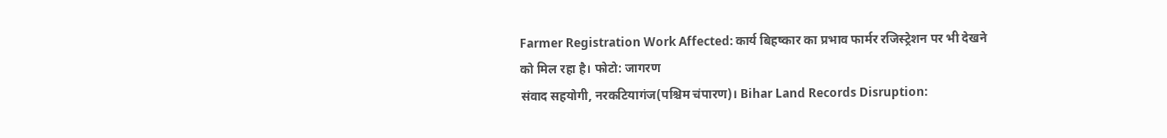Farmer Registration Work Affected: कार्य बिहष्कार का प्रभाव फार्मर रजिस्ट्रेशन पर भी देखने को मिल रहा है। फोटो: जागरण
संवाद सहयोगी, नरकटियागंज(पश्चिम चंपारण)। Bihar Land Records Disruption: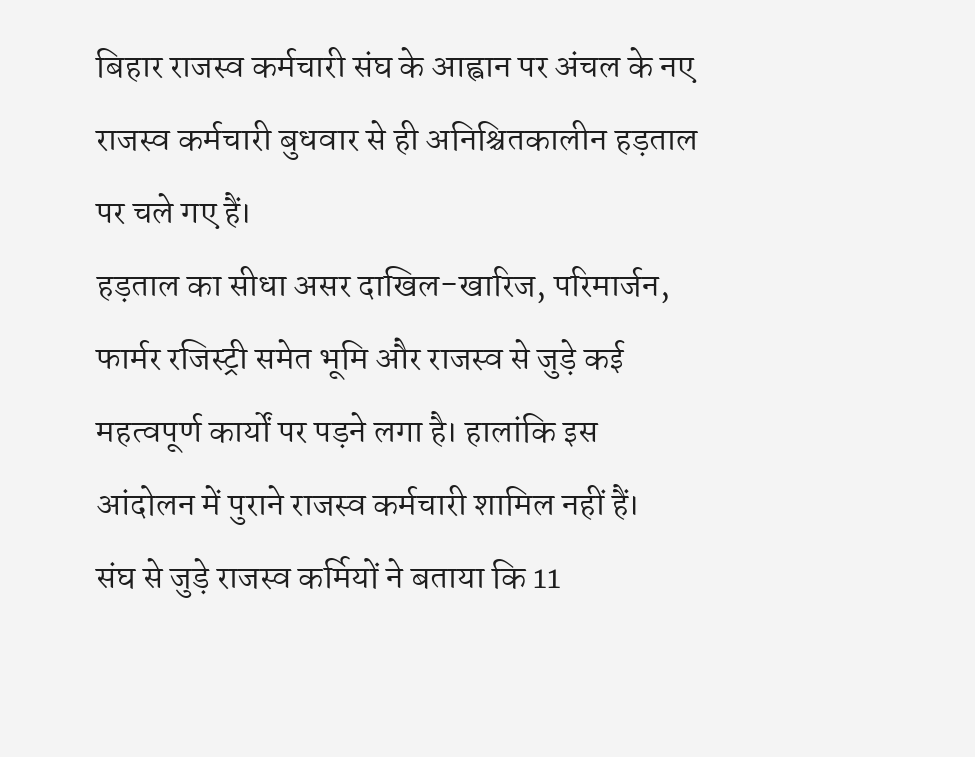बिहार राजस्व कर्मचारी संघ के आह्वान पर अंचल के नए राजस्व कर्मचारी बुधवार से ही अनिश्चितकालीन हड़ताल पर चले गए हैं।
हड़ताल का सीधा असर दाखिल-खारिज, परिमार्जन, फार्मर रजिस्ट्री समेत भूमि और राजस्व से जुड़े कई महत्वपूर्ण कार्यों पर पड़ने लगा है। हालांकि इस आंदोलन में पुराने राजस्व कर्मचारी शामिल नहीं हैं।
संघ से जुड़े राजस्व कर्मियों ने बताया कि 11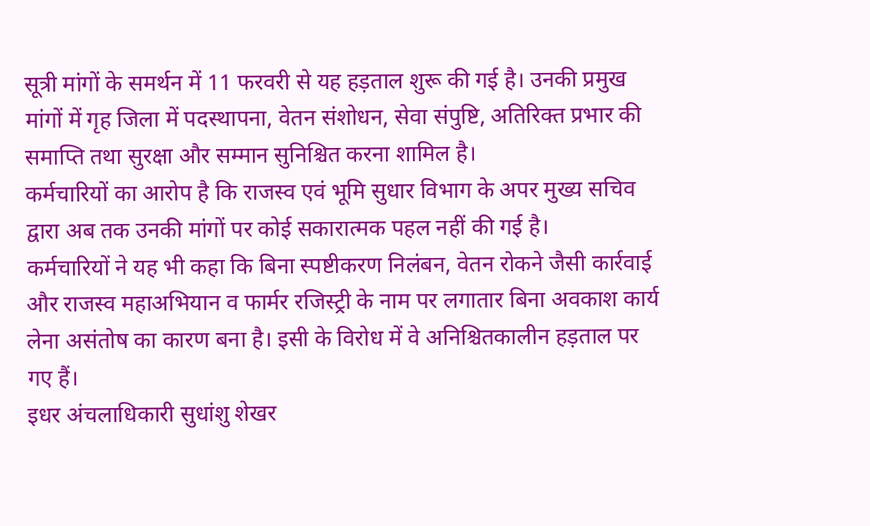सूत्री मांगों के समर्थन में 11 फरवरी से यह हड़ताल शुरू की गई है। उनकी प्रमुख मांगों में गृह जिला में पदस्थापना, वेतन संशोधन, सेवा संपुष्टि, अतिरिक्त प्रभार की समाप्ति तथा सुरक्षा और सम्मान सुनिश्चित करना शामिल है।
कर्मचारियों का आरोप है कि राजस्व एवं भूमि सुधार विभाग के अपर मुख्य सचिव द्वारा अब तक उनकी मांगों पर कोई सकारात्मक पहल नहीं की गई है।
कर्मचारियों ने यह भी कहा कि बिना स्पष्टीकरण निलंबन, वेतन रोकने जैसी कार्रवाई और राजस्व महाअभियान व फार्मर रजिस्ट्री के नाम पर लगातार बिना अवकाश कार्य लेना असंतोष का कारण बना है। इसी के विरोध में वे अनिश्चितकालीन हड़ताल पर गए हैं।
इधर अंचलाधिकारी सुधांशु शेखर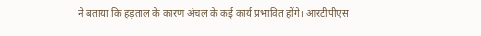ने बताया कि हड़ताल के कारण अंचल के कई कार्य प्रभावित होंगे। आरटीपीएस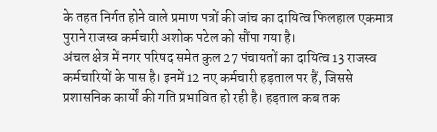के तहत निर्गत होने वाले प्रमाण पत्रों की जांच का दायित्व फिलहाल एकमात्र पुराने राजस्व कर्मचारी अशोक पटेल को सौंपा गया है।
अंचल क्षेत्र में नगर परिषद समेत कुल 27 पंचायतों का दायित्व 13 राजस्व कर्मचारियों के पास है। इनमें 12 नए कर्मचारी हड़ताल पर हैं, जिससे प्रशासनिक कार्यों की गति प्रभावित हो रही है। हड़ताल कब तक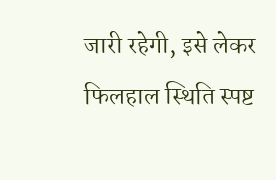जारी रहेगी, इसे लेकर फिलहाल स्थिति स्पष्ट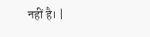नहीं है। |